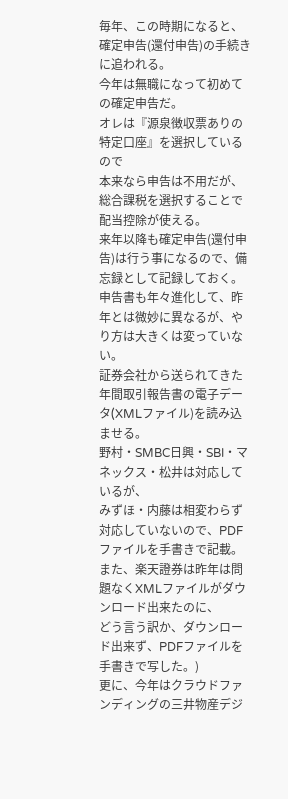毎年、この時期になると、確定申告(還付申告)の手続きに追われる。
今年は無職になって初めての確定申告だ。
オレは『源泉徴収票ありの特定口座』を選択しているので
本来なら申告は不用だが、総合課税を選択することで配当控除が使える。
来年以降も確定申告(還付申告)は行う事になるので、備忘録として記録しておく。
申告書も年々進化して、昨年とは微妙に異なるが、やり方は大きくは変っていない。
証券会社から送られてきた年間取引報告書の電子データ(XMLファイル)を読み込ませる。
野村・SMBC日興・SBI・マネックス・松井は対応しているが、
みずほ・内藤は相変わらず対応していないので、PDFファイルを手書きで記載。
また、楽天證券は昨年は問題なくXMLファイルがダウンロード出来たのに、
どう言う訳か、ダウンロード出来ず、PDFファイルを手書きで写した。)
更に、今年はクラウドファンディングの三井物産デジ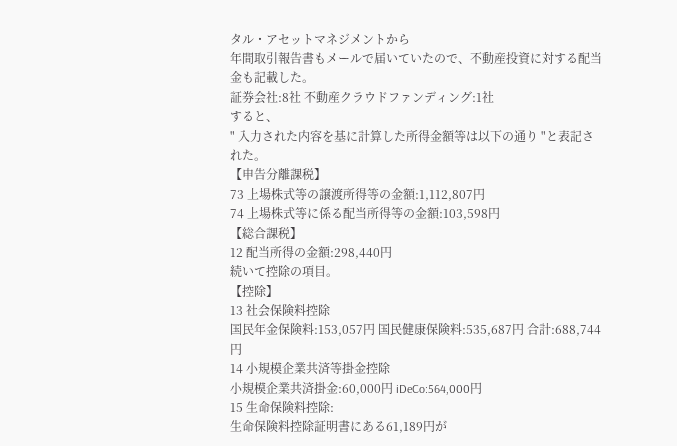タル・アセットマネジメントから
年間取引報告書もメールで届いていたので、不動産投資に対する配当金も記載した。
証券会社:8社 不動産クラウドファンディング:1社
すると、
" 入力された内容を基に計算した所得金額等は以下の通り "と表記された。
【申告分離課税】
73 上場株式等の譲渡所得等の金額:1,112,807円
74 上場株式等に係る配当所得等の金額:103,598円
【総合課税】
12 配当所得の金額:298,440円
続いて控除の項目。
【控除】
13 社会保険料控除
国民年金保険料:153,057円 国民健康保険料:535,687円 合計:688,744円
14 小規模企業共済等掛金控除
小規模企業共済掛金:60,000円 iDeCo:564,000円
15 生命保険料控除:
生命保険料控除証明書にある61,189円が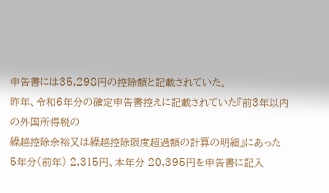申告書には35,298円の控除額と記載されていた。
昨年、令和6年分の確定申告書控えに記載されていた『前3年以内の外国所得税の
繰越控除余裕又は繰越控除限度超過額の計算の明細』にあった
5年分(前年) 2,315円、本年分 20,395円を申告書に記入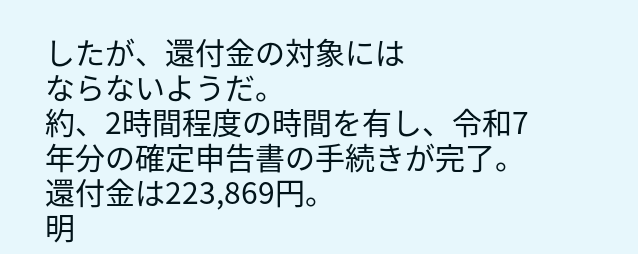したが、還付金の対象には
ならないようだ。
約、2時間程度の時間を有し、令和7年分の確定申告書の手続きが完了。
還付金は223,869円。
明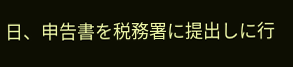日、申告書を税務署に提出しに行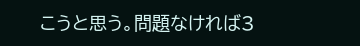こうと思う。問題なければ3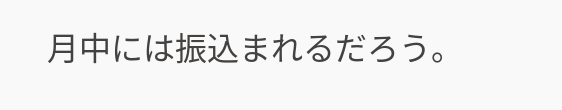月中には振込まれるだろう。